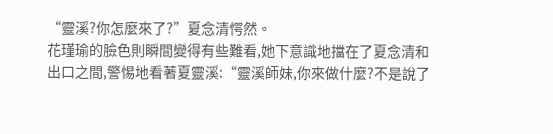“靈溪?你怎麼來了?”夏念清愕然。
花瑾瑜的臉色則瞬間變得有些難看,她下意識地擋在了夏念清和出口之間,警惕地看著夏靈溪:“靈溪師妹,你來做什麼?不是說了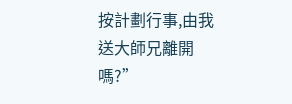按計劃行事,由我送大師兄離開嗎?”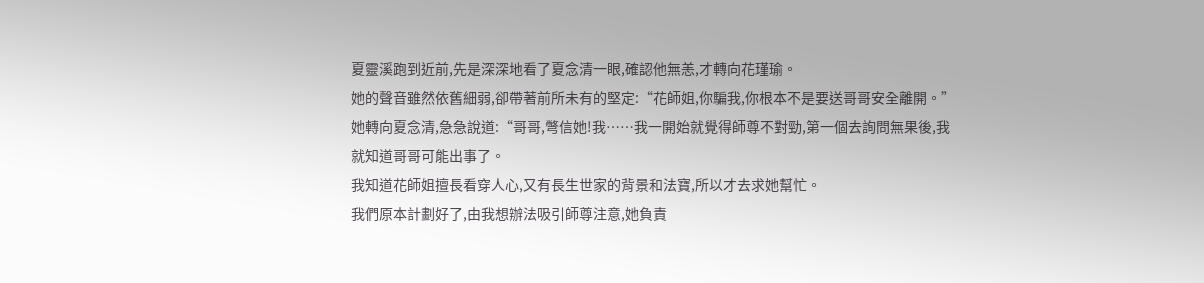夏靈溪跑到近前,先是深深地看了夏念清一眼,確認他無恙,才轉向花瑾瑜。
她的聲音雖然依舊細弱,卻帶著前所未有的堅定:“花師姐,你騙我,你根本不是要送哥哥安全離開。”
她轉向夏念清,急急說道:“哥哥,彆信她!我……我一開始就覺得師尊不對勁,第一個去詢問無果後,我就知道哥哥可能出事了。
我知道花師姐擅長看穿人心,又有長生世家的背景和法寶,所以才去求她幫忙。
我們原本計劃好了,由我想辦法吸引師尊注意,她負責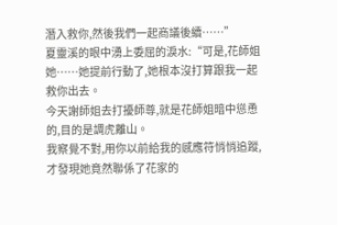潛入救你,然後我們一起商議後續……”
夏靈溪的眼中湧上委屈的淚水:“可是,花師姐她……她提前行動了,她根本沒打算跟我一起救你出去。
今天謝師姐去打擾師尊,就是花師姐暗中慫恿的,目的是調虎離山。
我察覺不對,用你以前給我的感應符悄悄追蹤,才發現她竟然聯係了花家的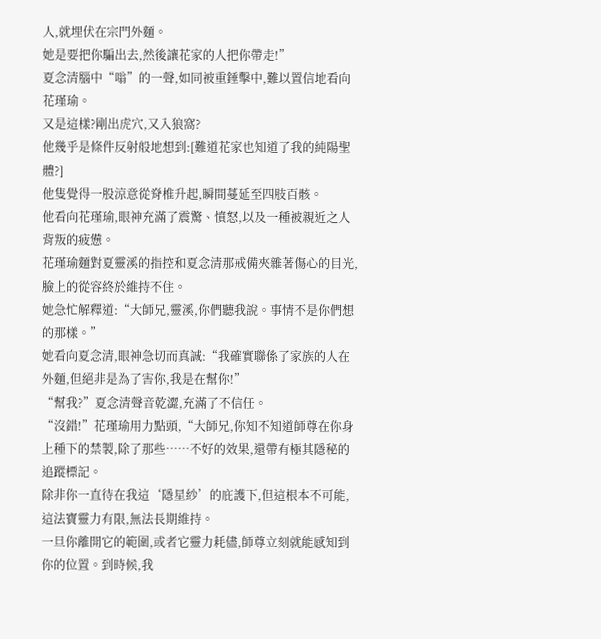人,就埋伏在宗門外麵。
她是要把你騙出去,然後讓花家的人把你帶走!”
夏念清腦中“嗡”的一聲,如同被重錘擊中,難以置信地看向花瑾瑜。
又是這樣?剛出虎穴,又入狼窩?
他幾乎是條件反射般地想到:[難道花家也知道了我的純陽聖體?]
他隻覺得一股涼意從脊椎升起,瞬間蔓延至四肢百骸。
他看向花瑾瑜,眼神充滿了震驚、憤怒,以及一種被親近之人背叛的疲憊。
花瑾瑜麵對夏靈溪的指控和夏念清那戒備夾雜著傷心的目光,臉上的從容終於維持不住。
她急忙解釋道:“大師兄,靈溪,你們聽我說。事情不是你們想的那樣。”
她看向夏念清,眼神急切而真誠:“我確實聯係了家族的人在外麵,但絕非是為了害你,我是在幫你!”
“幫我?”夏念清聲音乾澀,充滿了不信任。
“沒錯!”花瑾瑜用力點頭,“大師兄,你知不知道師尊在你身上種下的禁製,除了那些……不好的效果,還帶有極其隱秘的追蹤標記。
除非你一直待在我這‘隱星紗’的庇護下,但這根本不可能,這法寶靈力有限,無法長期維持。
一旦你離開它的範圍,或者它靈力耗儘,師尊立刻就能感知到你的位置。到時候,我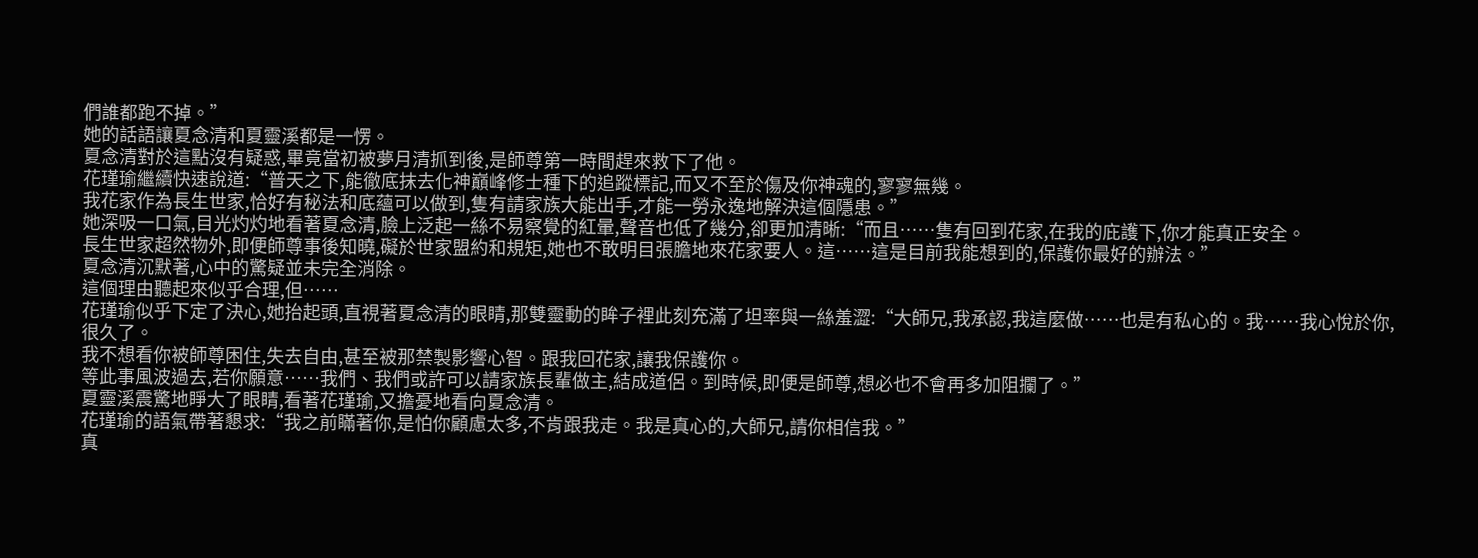們誰都跑不掉。”
她的話語讓夏念清和夏靈溪都是一愣。
夏念清對於這點沒有疑惑,畢竟當初被夢月清抓到後,是師尊第一時間趕來救下了他。
花瑾瑜繼續快速說道:“普天之下,能徹底抹去化神巔峰修士種下的追蹤標記,而又不至於傷及你神魂的,寥寥無幾。
我花家作為長生世家,恰好有秘法和底蘊可以做到,隻有請家族大能出手,才能一勞永逸地解決這個隱患。”
她深吸一口氣,目光灼灼地看著夏念清,臉上泛起一絲不易察覺的紅暈,聲音也低了幾分,卻更加清晰:“而且……隻有回到花家,在我的庇護下,你才能真正安全。
長生世家超然物外,即便師尊事後知曉,礙於世家盟約和規矩,她也不敢明目張膽地來花家要人。這……這是目前我能想到的,保護你最好的辦法。”
夏念清沉默著,心中的驚疑並未完全消除。
這個理由聽起來似乎合理,但……
花瑾瑜似乎下定了決心,她抬起頭,直視著夏念清的眼睛,那雙靈動的眸子裡此刻充滿了坦率與一絲羞澀:“大師兄,我承認,我這麼做……也是有私心的。我……我心悅於你,很久了。
我不想看你被師尊困住,失去自由,甚至被那禁製影響心智。跟我回花家,讓我保護你。
等此事風波過去,若你願意……我們、我們或許可以請家族長輩做主,結成道侶。到時候,即便是師尊,想必也不會再多加阻攔了。”
夏靈溪震驚地睜大了眼睛,看著花瑾瑜,又擔憂地看向夏念清。
花瑾瑜的語氣帶著懇求:“我之前瞞著你,是怕你顧慮太多,不肯跟我走。我是真心的,大師兄,請你相信我。”
真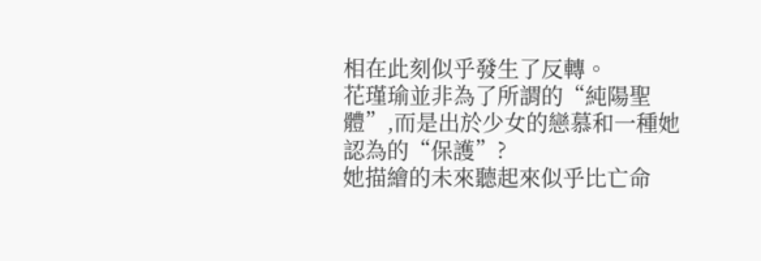相在此刻似乎發生了反轉。
花瑾瑜並非為了所謂的“純陽聖體”,而是出於少女的戀慕和一種她認為的“保護”?
她描繪的未來聽起來似乎比亡命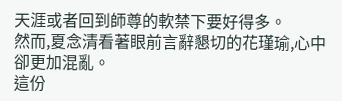天涯或者回到師尊的軟禁下要好得多。
然而,夏念清看著眼前言辭懇切的花瑾瑜,心中卻更加混亂。
這份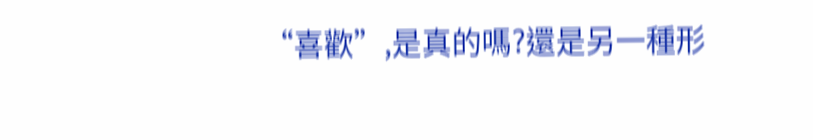“喜歡”,是真的嗎?還是另一種形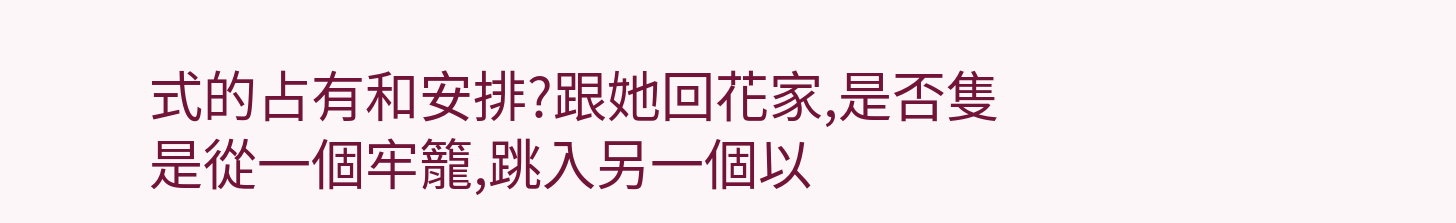式的占有和安排?跟她回花家,是否隻是從一個牢籠,跳入另一個以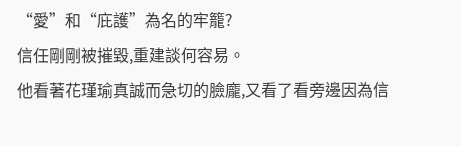“愛”和“庇護”為名的牢籠?
信任剛剛被摧毀,重建談何容易。
他看著花瑾瑜真誠而急切的臉龐,又看了看旁邊因為信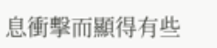息衝擊而顯得有些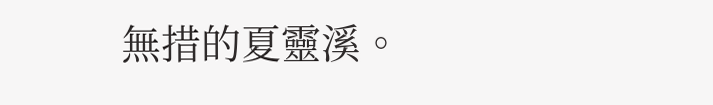無措的夏靈溪。